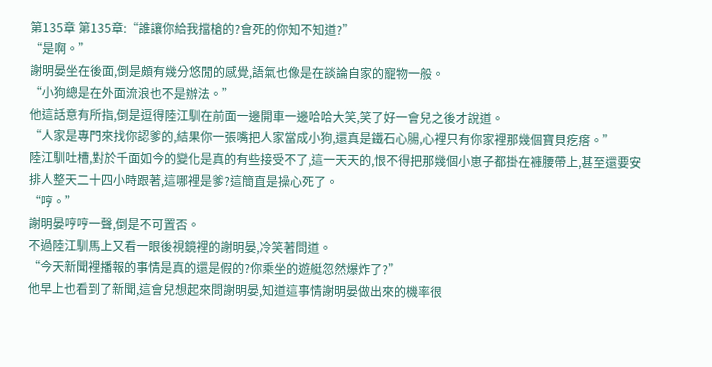第135章 第135章:“誰讓你給我擋槍的?會死的你知不知道?”
“是啊。”
謝明晏坐在後面,倒是頗有幾分悠閒的感覺,語氣也像是在談論自家的寵物一般。
“小狗總是在外面流浪也不是辦法。”
他這話意有所指,倒是逗得陸江馴在前面一邊開車一邊哈哈大笑,笑了好一會兒之後才說道。
“人家是專門來找你認爹的,結果你一張嘴把人家當成小狗,還真是鐵石心腸,心裡只有你家裡那幾個寶貝疙瘩。”
陸江馴吐槽,對於千面如今的變化是真的有些接受不了,這一天天的,恨不得把那幾個小崽子都掛在褲腰帶上,甚至還要安排人整天二十四小時跟著,這哪裡是爹?這簡直是操心死了。
“哼。”
謝明晏哼哼一聲,倒是不可置否。
不過陸江馴馬上又看一眼後視鏡裡的謝明晏,冷笑著問道。
“今天新聞裡播報的事情是真的還是假的?你乘坐的遊艇忽然爆炸了?”
他早上也看到了新聞,這會兒想起來問謝明晏,知道這事情謝明晏做出來的機率很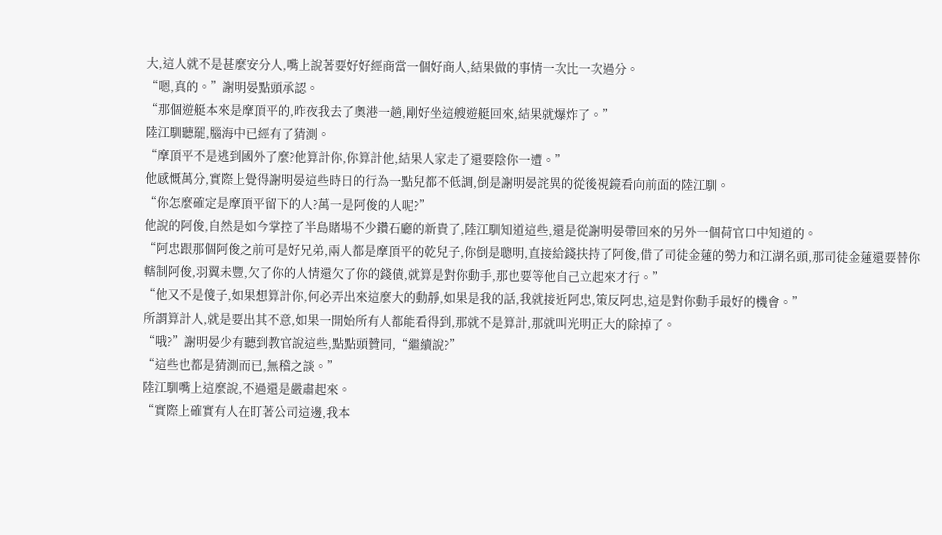大,這人就不是甚麼安分人,嘴上說著要好好經商當一個好商人,結果做的事情一次比一次過分。
“嗯,真的。”謝明晏點頭承認。
“那個遊艇本來是摩頂平的,昨夜我去了奧港一趟,剛好坐這艘遊艇回來,結果就爆炸了。”
陸江馴聽罷,腦海中已經有了猜測。
“摩頂平不是逃到國外了麼?他算計你,你算計他,結果人家走了還要陰你一遭。”
他感慨萬分,實際上覺得謝明晏這些時日的行為一點兒都不低調,倒是謝明晏詫異的從後視鏡看向前面的陸江馴。
“你怎麼確定是摩頂平留下的人?萬一是阿俊的人呢?”
他說的阿俊,自然是如今掌控了半島賭場不少鑽石廳的新貴了,陸江馴知道這些,還是從謝明晏帶回來的另外一個荷官口中知道的。
“阿忠跟那個阿俊之前可是好兄弟,兩人都是摩頂平的乾兒子,你倒是聰明,直接給錢扶持了阿俊,借了司徒金蓮的勢力和江湖名頭,那司徒金蓮還要替你轄制阿俊,羽翼未豐,欠了你的人情還欠了你的錢債,就算是對你動手,那也要等他自己立起來才行。”
“他又不是傻子,如果想算計你,何必弄出來這麼大的動靜,如果是我的話,我就接近阿忠,策反阿忠,這是對你動手最好的機會。”
所謂算計人,就是要出其不意,如果一開始所有人都能看得到,那就不是算計,那就叫光明正大的除掉了。
“哦?”謝明晏少有聽到教官說這些,點點頭贊同,“繼續說?”
“這些也都是猜測而已,無稽之談。”
陸江馴嘴上這麼說,不過還是嚴肅起來。
“實際上確實有人在盯著公司這邊,我本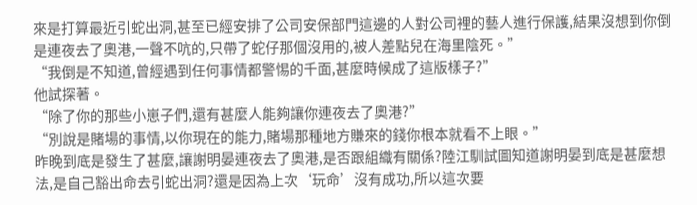來是打算最近引蛇出洞,甚至已經安排了公司安保部門這邊的人對公司裡的藝人進行保護,結果沒想到你倒是連夜去了奧港,一聲不吭的,只帶了蛇仔那個沒用的,被人差點兒在海里陰死。”
“我倒是不知道,曾經遇到任何事情都警惕的千面,甚麼時候成了這版樣子?”
他試探著。
“除了你的那些小崽子們,還有甚麼人能夠讓你連夜去了奧港?”
“別說是賭場的事情,以你現在的能力,賭場那種地方賺來的錢你根本就看不上眼。”
昨晚到底是發生了甚麼,讓謝明晏連夜去了奧港,是否跟組織有關係?陸江馴試圖知道謝明晏到底是甚麼想法,是自己豁出命去引蛇出洞?還是因為上次‘玩命’沒有成功,所以這次要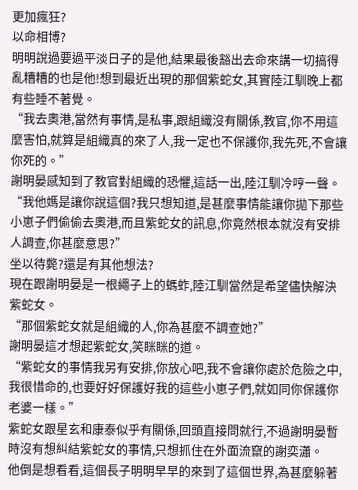更加瘋狂?
以命相博?
明明說過要過平淡日子的是他,結果最後豁出去命來講一切搞得亂糟糟的也是他!想到最近出現的那個紫蛇女,其實陸江馴晚上都有些睡不著覺。
“我去奧港,當然有事情,是私事,跟組織沒有關係,教官,你不用這麼害怕,就算是組織真的來了人,我一定也不保護你,我先死,不會讓你死的。”
謝明晏感知到了教官對組織的恐懼,這話一出,陸江馴冷哼一聲。
“我他媽是讓你說這個?我只想知道,是甚麼事情能讓你拋下那些小崽子們偷偷去奧港,而且紫蛇女的訊息,你竟然根本就沒有安排人調查,你甚麼意思?”
坐以待斃?還是有其他想法?
現在跟謝明晏是一根繩子上的螞蚱,陸江馴當然是希望儘快解決紫蛇女。
“那個紫蛇女就是組織的人,你為甚麼不調查她?”
謝明晏這才想起紫蛇女,笑眯眯的道。
“紫蛇女的事情我另有安排,你放心吧,我不會讓你處於危險之中,我很惜命的,也要好好保護好我的這些小崽子們,就如同你保護你老婆一樣。”
紫蛇女跟星玄和康泰似乎有關係,回頭直接問就行,不過謝明晏暫時沒有想糾結紫蛇女的事情,只想抓住在外面流竄的謝奕瀟。
他倒是想看看,這個長子明明早早的來到了這個世界,為甚麼躲著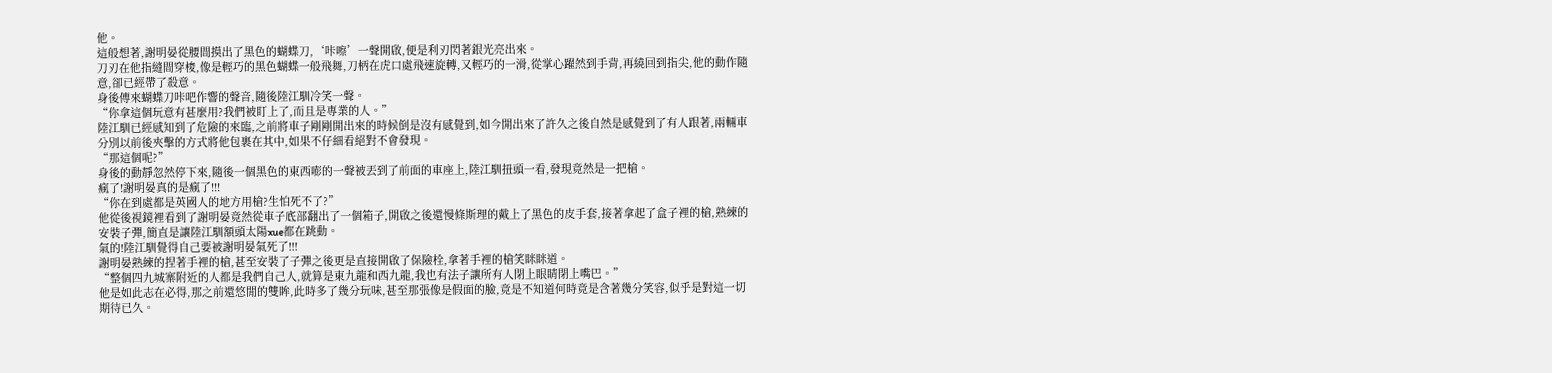他。
這般想著,謝明晏從腰間摸出了黑色的蝴蝶刀,‘咔嚓’一聲開啟,便是利刃閃著銀光亮出來。
刀刃在他指縫間穿梭,像是輕巧的黑色蝴蝶一般飛舞,刀柄在虎口處飛速旋轉,又輕巧的一滑,從掌心躍然到手背,再繞回到指尖,他的動作隨意,卻已經帶了殺意。
身後傳來蝴蝶刀咔吧作響的聲音,隨後陸江馴冷笑一聲。
“你拿這個玩意有甚麼用?我們被盯上了,而且是專業的人。”
陸江馴已經感知到了危險的來臨,之前將車子剛剛開出來的時候倒是沒有感覺到,如今開出來了許久之後自然是感覺到了有人跟著,兩輛車分別以前後夾擊的方式將他包裹在其中,如果不仔細看絕對不會發現。
“那這個呢?”
身後的動靜忽然停下來,隨後一個黑色的東西嘭的一聲被丟到了前面的車座上,陸江馴扭頭一看,發現竟然是一把槍。
瘋了!謝明晏真的是瘋了!!!
“你在到處都是英國人的地方用槍?生怕死不了?”
他從後視鏡裡看到了謝明晏竟然從車子底部翻出了一個箱子,開啟之後還慢條斯理的戴上了黑色的皮手套,接著拿起了盒子裡的槍,熟練的安裝子彈,簡直是讓陸江馴額頭太陽xue都在跳動。
氣的!陸江馴覺得自己要被謝明晏氣死了!!!
謝明晏熟練的捏著手裡的槍,甚至安裝了子彈之後更是直接開啟了保險栓,拿著手裡的槍笑眯眯道。
“整個四九城寨附近的人都是我們自己人,就算是東九龍和西九龍,我也有法子讓所有人閉上眼睛閉上嘴巴。”
他是如此志在必得,那之前還悠閒的雙眸,此時多了幾分玩味,甚至那張像是假面的臉,竟是不知道何時竟是含著幾分笑容,似乎是對這一切期待已久。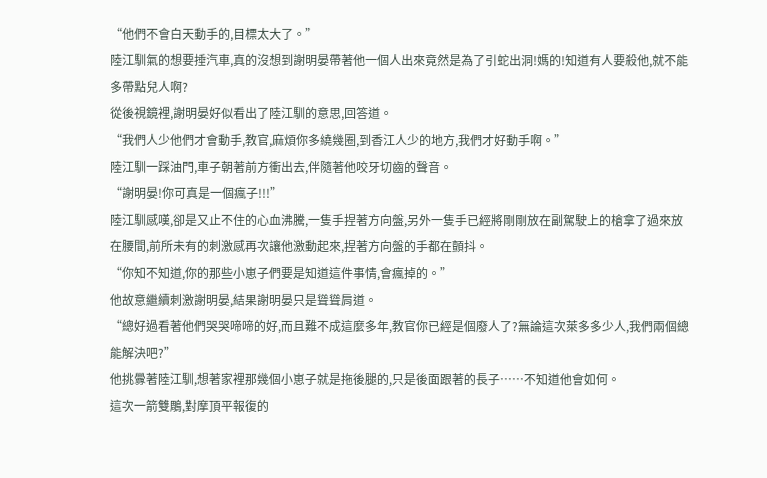“他們不會白天動手的,目標太大了。”
陸江馴氣的想要捶汽車,真的沒想到謝明晏帶著他一個人出來竟然是為了引蛇出洞!媽的!知道有人要殺他,就不能多帶點兒人啊?
從後視鏡裡,謝明晏好似看出了陸江馴的意思,回答道。
“我們人少他們才會動手,教官,麻煩你多繞幾圈,到香江人少的地方,我們才好動手啊。”
陸江馴一踩油門,車子朝著前方衝出去,伴隨著他咬牙切齒的聲音。
“謝明晏!你可真是一個瘋子!!!”
陸江馴感嘆,卻是又止不住的心血沸騰,一隻手捏著方向盤,另外一隻手已經將剛剛放在副駕駛上的槍拿了過來放在腰間,前所未有的刺激感再次讓他激動起來,捏著方向盤的手都在顫抖。
“你知不知道,你的那些小崽子們要是知道這件事情,會瘋掉的。”
他故意繼續刺激謝明晏,結果謝明晏只是聳聳肩道。
“總好過看著他們哭哭啼啼的好,而且難不成這麼多年,教官你已經是個廢人了?無論這次萊多多少人,我們兩個總能解決吧?”
他挑釁著陸江馴,想著家裡那幾個小崽子就是拖後腿的,只是後面跟著的長子……不知道他會如何。
這次一箭雙鵰,對摩頂平報復的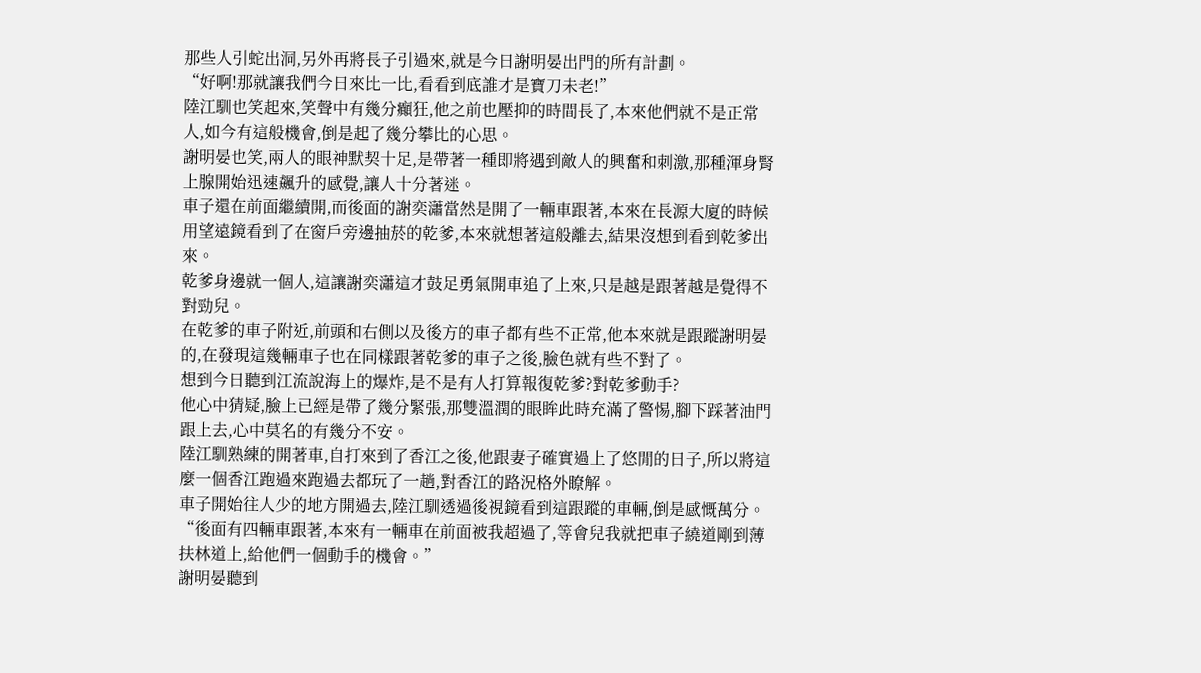那些人引蛇出洞,另外再將長子引過來,就是今日謝明晏出門的所有計劃。
“好啊!那就讓我們今日來比一比,看看到底誰才是寶刀未老!”
陸江馴也笑起來,笑聲中有幾分癲狂,他之前也壓抑的時間長了,本來他們就不是正常人,如今有這般機會,倒是起了幾分攀比的心思。
謝明晏也笑,兩人的眼神默契十足,是帶著一種即將遇到敵人的興奮和刺激,那種渾身腎上腺開始迅速飆升的感覺,讓人十分著迷。
車子還在前面繼續開,而後面的謝奕瀟當然是開了一輛車跟著,本來在長源大廈的時候用望遠鏡看到了在窗戶旁邊抽菸的乾爹,本來就想著這般離去,結果沒想到看到乾爹出來。
乾爹身邊就一個人,這讓謝奕瀟這才鼓足勇氣開車追了上來,只是越是跟著越是覺得不對勁兒。
在乾爹的車子附近,前頭和右側以及後方的車子都有些不正常,他本來就是跟蹤謝明晏的,在發現這幾輛車子也在同樣跟著乾爹的車子之後,臉色就有些不對了。
想到今日聽到江流說海上的爆炸,是不是有人打算報復乾爹?對乾爹動手?
他心中猜疑,臉上已經是帶了幾分緊張,那雙溫潤的眼眸此時充滿了警惕,腳下踩著油門跟上去,心中莫名的有幾分不安。
陸江馴熟練的開著車,自打來到了香江之後,他跟妻子確實過上了悠閒的日子,所以將這麼一個香江跑過來跑過去都玩了一趟,對香江的路況格外瞭解。
車子開始往人少的地方開過去,陸江馴透過後視鏡看到這跟蹤的車輛,倒是感慨萬分。
“後面有四輛車跟著,本來有一輛車在前面被我超過了,等會兒我就把車子繞道剛到薄扶林道上,給他們一個動手的機會。”
謝明晏聽到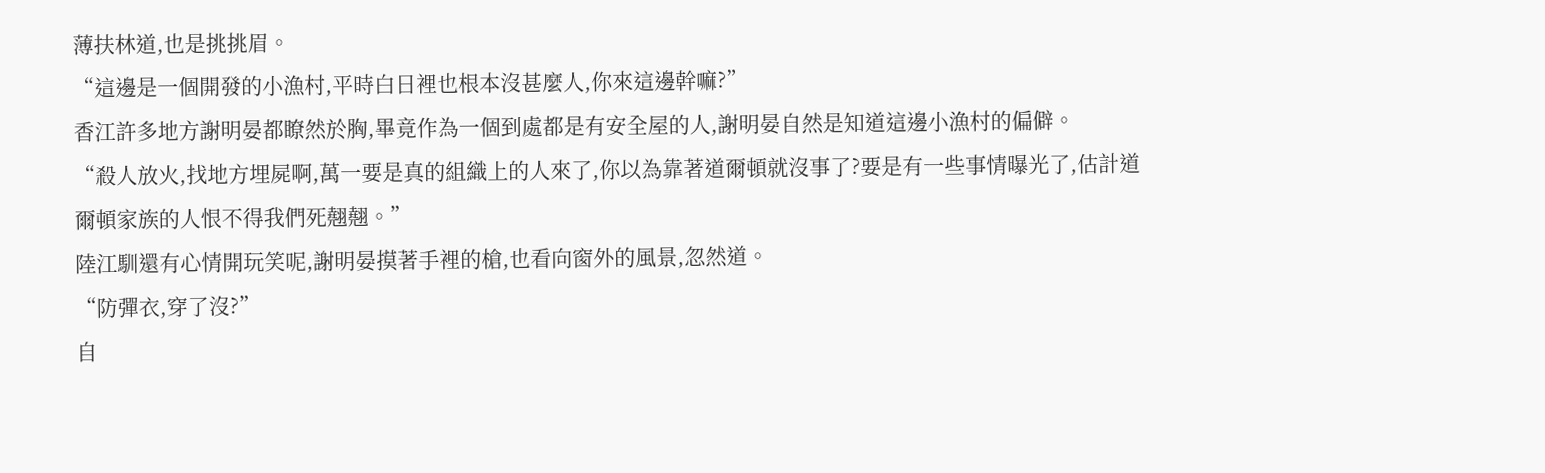薄扶林道,也是挑挑眉。
“這邊是一個開發的小漁村,平時白日裡也根本沒甚麼人,你來這邊幹嘛?”
香江許多地方謝明晏都瞭然於胸,畢竟作為一個到處都是有安全屋的人,謝明晏自然是知道這邊小漁村的偏僻。
“殺人放火,找地方埋屍啊,萬一要是真的組織上的人來了,你以為靠著道爾頓就沒事了?要是有一些事情曝光了,估計道爾頓家族的人恨不得我們死翹翹。”
陸江馴還有心情開玩笑呢,謝明晏摸著手裡的槍,也看向窗外的風景,忽然道。
“防彈衣,穿了沒?”
自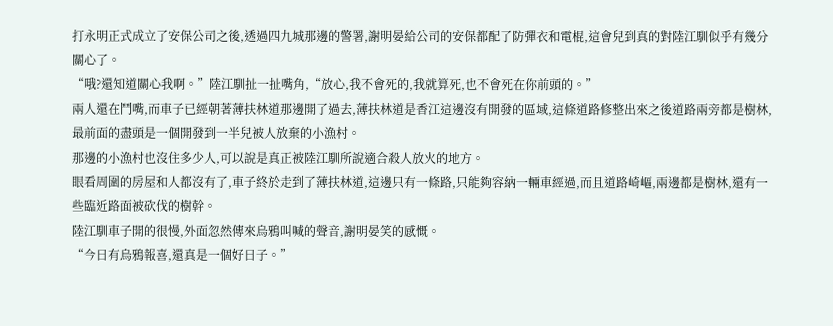打永明正式成立了安保公司之後,透過四九城那邊的警署,謝明晏給公司的安保都配了防彈衣和電棍,這會兒到真的對陸江馴似乎有幾分關心了。
“哦?還知道關心我啊。”陸江馴扯一扯嘴角,“放心,我不會死的,我就算死,也不會死在你前頭的。”
兩人還在鬥嘴,而車子已經朝著薄扶林道那邊開了過去,薄扶林道是香江這邊沒有開發的區域,這條道路修整出來之後道路兩旁都是樹林,最前面的盡頭是一個開發到一半兒被人放棄的小漁村。
那邊的小漁村也沒住多少人,可以說是真正被陸江馴所說適合殺人放火的地方。
眼看周圍的房屋和人都沒有了,車子終於走到了薄扶林道,這邊只有一條路,只能夠容納一輛車經過,而且道路崎嶇,兩邊都是樹林,還有一些臨近路面被砍伐的樹幹。
陸江馴車子開的很慢,外面忽然傳來烏鴉叫喊的聲音,謝明晏笑的感慨。
“今日有烏鴉報喜,還真是一個好日子。”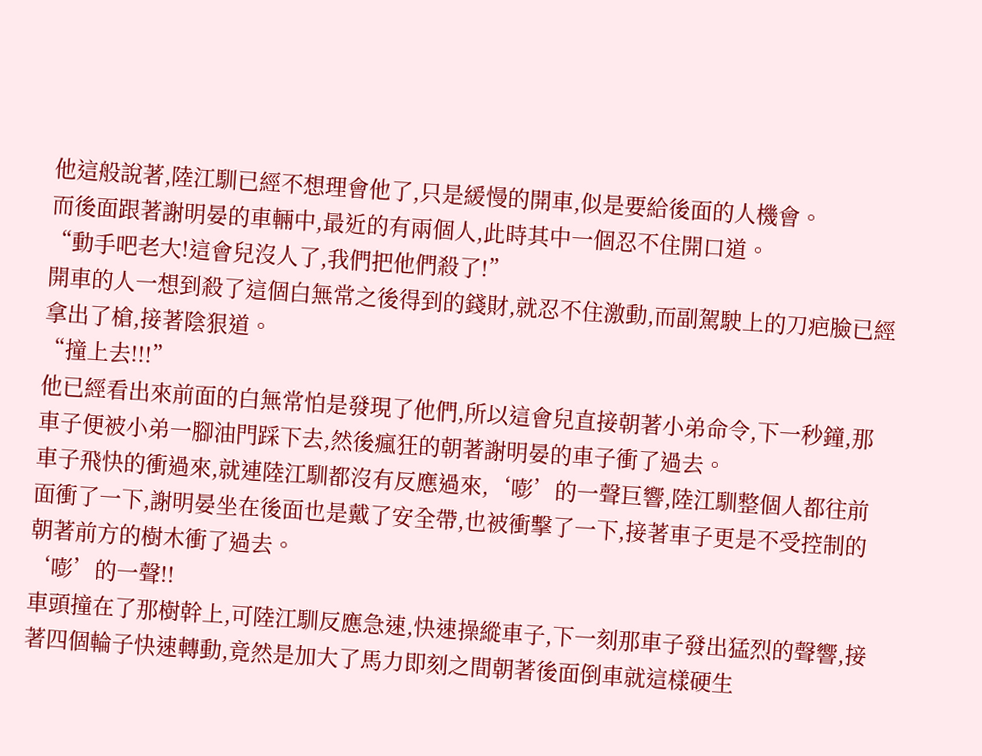他這般說著,陸江馴已經不想理會他了,只是緩慢的開車,似是要給後面的人機會。
而後面跟著謝明晏的車輛中,最近的有兩個人,此時其中一個忍不住開口道。
“動手吧老大!這會兒沒人了,我們把他們殺了!”
開車的人一想到殺了這個白無常之後得到的錢財,就忍不住激動,而副駕駛上的刀疤臉已經拿出了槍,接著陰狠道。
“撞上去!!!”
他已經看出來前面的白無常怕是發現了他們,所以這會兒直接朝著小弟命令,下一秒鐘,那車子便被小弟一腳油門踩下去,然後瘋狂的朝著謝明晏的車子衝了過去。
車子飛快的衝過來,就連陸江馴都沒有反應過來,‘嘭’的一聲巨響,陸江馴整個人都往前面衝了一下,謝明晏坐在後面也是戴了安全帶,也被衝擊了一下,接著車子更是不受控制的朝著前方的樹木衝了過去。
‘嘭’的一聲!!
車頭撞在了那樹幹上,可陸江馴反應急速,快速操縱車子,下一刻那車子發出猛烈的聲響,接著四個輪子快速轉動,竟然是加大了馬力即刻之間朝著後面倒車就這樣硬生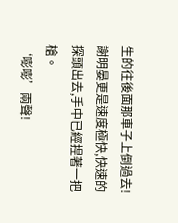生的往後面那車子上倒過去!
謝明晏更是速度極快,快速的探頭出去,手中已經捏著一把槍。
‘嘭嘭’兩聲!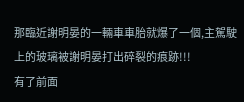那臨近謝明晏的一輛車車胎就爆了一個,主駕駛上的玻璃被謝明晏打出碎裂的痕跡!!!
有了前面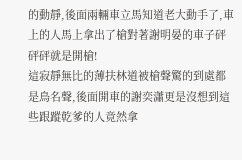的動靜,後面兩輛車立馬知道老大動手了,車上的人馬上拿出了槍對著謝明晏的車子砰砰砰就是開槍!
這寂靜無比的薄扶林道被槍聲驚的到處都是鳥名聲,後面開車的謝奕瀟更是沒想到這些跟蹤乾爹的人竟然拿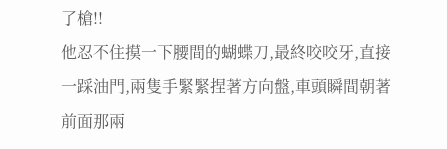了槍!!
他忍不住摸一下腰間的蝴蝶刀,最終咬咬牙,直接一踩油門,兩隻手緊緊捏著方向盤,車頭瞬間朝著前面那兩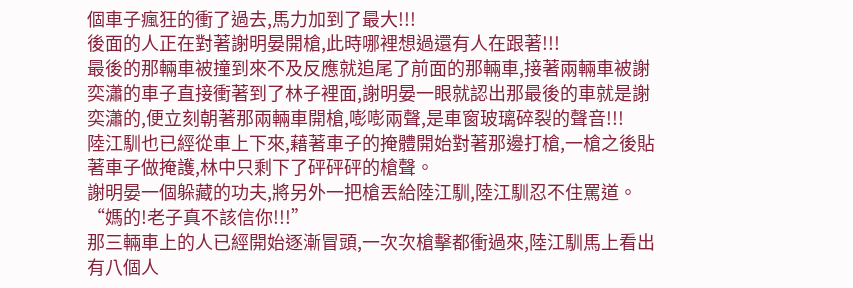個車子瘋狂的衝了過去,馬力加到了最大!!!
後面的人正在對著謝明晏開槍,此時哪裡想過還有人在跟著!!!
最後的那輛車被撞到來不及反應就追尾了前面的那輛車,接著兩輛車被謝奕瀟的車子直接衝著到了林子裡面,謝明晏一眼就認出那最後的車就是謝奕瀟的,便立刻朝著那兩輛車開槍,嘭嘭兩聲,是車窗玻璃碎裂的聲音!!!
陸江馴也已經從車上下來,藉著車子的掩體開始對著那邊打槍,一槍之後貼著車子做掩護,林中只剩下了砰砰砰的槍聲。
謝明晏一個躲藏的功夫,將另外一把槍丟給陸江馴,陸江馴忍不住罵道。
“媽的!老子真不該信你!!!”
那三輛車上的人已經開始逐漸冒頭,一次次槍擊都衝過來,陸江馴馬上看出有八個人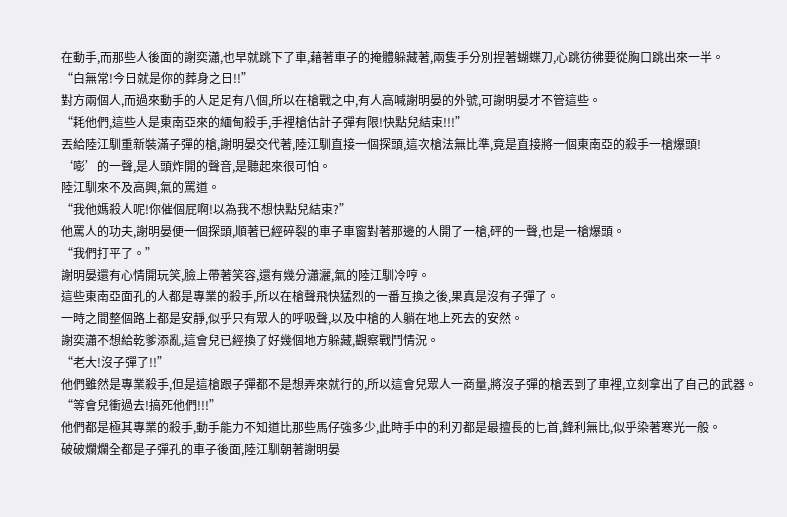在動手,而那些人後面的謝奕瀟,也早就跳下了車,藉著車子的掩體躲藏著,兩隻手分別捏著蝴蝶刀,心跳彷彿要從胸口跳出來一半。
“白無常!今日就是你的葬身之日!!”
對方兩個人,而過來動手的人足足有八個,所以在槍戰之中,有人高喊謝明晏的外號,可謝明晏才不管這些。
“耗他們,這些人是東南亞來的緬甸殺手,手裡槍估計子彈有限!快點兒結束!!!”
丟給陸江馴重新裝滿子彈的槍,謝明晏交代著,陸江馴直接一個探頭,這次槍法無比準,竟是直接將一個東南亞的殺手一槍爆頭!
‘嘭’的一聲,是人頭炸開的聲音,是聽起來很可怕。
陸江馴來不及高興,氣的罵道。
“我他媽殺人呢!你催個屁啊!以為我不想快點兒結束?”
他罵人的功夫,謝明晏便一個探頭,順著已經碎裂的車子車窗對著那邊的人開了一槍,砰的一聲,也是一槍爆頭。
“我們打平了。”
謝明晏還有心情開玩笑,臉上帶著笑容,還有幾分瀟灑,氣的陸江馴冷哼。
這些東南亞面孔的人都是專業的殺手,所以在槍聲飛快猛烈的一番互換之後,果真是沒有子彈了。
一時之間整個路上都是安靜,似乎只有眾人的呼吸聲,以及中槍的人躺在地上死去的安然。
謝奕瀟不想給乾爹添亂,這會兒已經換了好幾個地方躲藏,觀察戰鬥情況。
“老大!沒子彈了!!”
他們雖然是專業殺手,但是這槍跟子彈都不是想弄來就行的,所以這會兒眾人一商量,將沒子彈的槍丟到了車裡,立刻拿出了自己的武器。
“等會兒衝過去!搞死他們!!!”
他們都是極其專業的殺手,動手能力不知道比那些馬仔強多少,此時手中的利刃都是最擅長的匕首,鋒利無比,似乎染著寒光一般。
破破爛爛全都是子彈孔的車子後面,陸江馴朝著謝明晏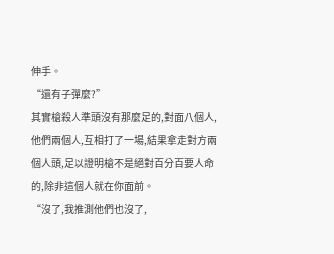伸手。
“還有子彈麼?”
其實槍殺人準頭沒有那麼足的,對面八個人,他們兩個人,互相打了一場,結果拿走對方兩個人頭,足以證明槍不是絕對百分百要人命的,除非這個人就在你面前。
“沒了,我推測他們也沒了,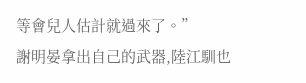等會兒人估計就過來了。”
謝明晏拿出自己的武器,陸江馴也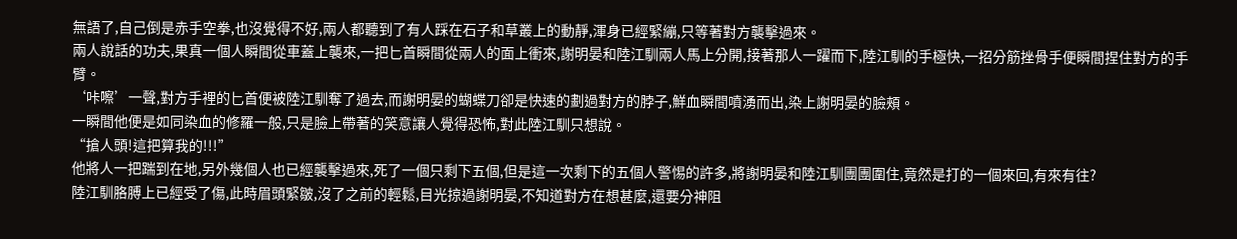無語了,自己倒是赤手空拳,也沒覺得不好,兩人都聽到了有人踩在石子和草叢上的動靜,渾身已經緊繃,只等著對方襲擊過來。
兩人說話的功夫,果真一個人瞬間從車蓋上襲來,一把匕首瞬間從兩人的面上衝來,謝明晏和陸江馴兩人馬上分開,接著那人一躍而下,陸江馴的手極快,一招分筋挫骨手便瞬間捏住對方的手臂。
‘咔嚓’一聲,對方手裡的匕首便被陸江馴奪了過去,而謝明晏的蝴蝶刀卻是快速的劃過對方的脖子,鮮血瞬間噴湧而出,染上謝明晏的臉頰。
一瞬間他便是如同染血的修羅一般,只是臉上帶著的笑意讓人覺得恐怖,對此陸江馴只想說。
“搶人頭!這把算我的!!!”
他將人一把踹到在地,另外幾個人也已經襲擊過來,死了一個只剩下五個,但是這一次剩下的五個人警惕的許多,將謝明晏和陸江馴團團圍住,竟然是打的一個來回,有來有往?
陸江馴胳膊上已經受了傷,此時眉頭緊皺,沒了之前的輕鬆,目光掠過謝明晏,不知道對方在想甚麼,還要分神阻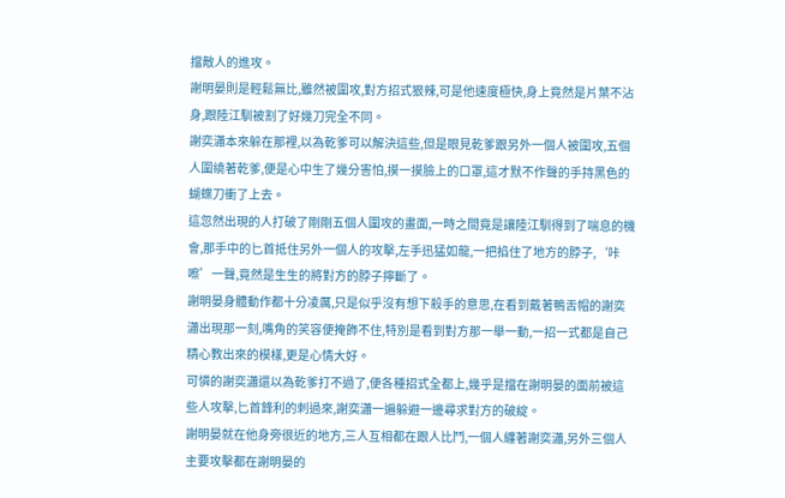擋敵人的進攻。
謝明晏則是輕鬆無比,雖然被圍攻,對方招式狠辣,可是他速度極快,身上竟然是片葉不沾身,跟陸江馴被割了好幾刀完全不同。
謝奕瀟本來躲在那裡,以為乾爹可以解決這些,但是眼見乾爹跟另外一個人被圍攻,五個人圍繞著乾爹,便是心中生了幾分害怕,摸一摸臉上的口罩,這才默不作聲的手持黑色的蝴蝶刀衝了上去。
這忽然出現的人打破了剛剛五個人圍攻的畫面,一時之間竟是讓陸江馴得到了喘息的機會,那手中的匕首抵住另外一個人的攻擊,左手迅猛如龍,一把掐住了地方的脖子,‘咔嚓’一聲,竟然是生生的將對方的脖子擰斷了。
謝明晏身體動作都十分凌厲,只是似乎沒有想下殺手的意思,在看到戴著鴨舌帽的謝奕瀟出現那一刻,嘴角的笑容便掩飾不住,特別是看到對方那一舉一動,一招一式都是自己精心教出來的模樣,更是心情大好。
可憐的謝奕瀟還以為乾爹打不過了,便各種招式全都上,幾乎是擋在謝明晏的面前被這些人攻擊,匕首鋒利的刺過來,謝奕瀟一遍躲避一邊尋求對方的破綻。
謝明晏就在他身旁很近的地方,三人互相都在跟人比鬥,一個人纏著謝奕瀟,另外三個人主要攻擊都在謝明晏的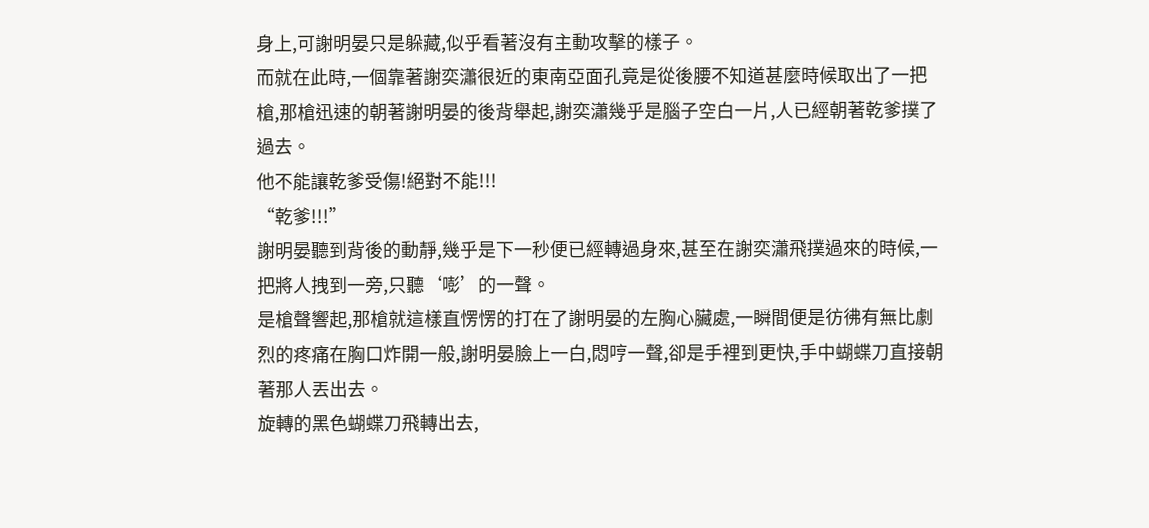身上,可謝明晏只是躲藏,似乎看著沒有主動攻擊的樣子。
而就在此時,一個靠著謝奕瀟很近的東南亞面孔竟是從後腰不知道甚麼時候取出了一把槍,那槍迅速的朝著謝明晏的後背舉起,謝奕瀟幾乎是腦子空白一片,人已經朝著乾爹撲了過去。
他不能讓乾爹受傷!絕對不能!!!
“乾爹!!!”
謝明晏聽到背後的動靜,幾乎是下一秒便已經轉過身來,甚至在謝奕瀟飛撲過來的時候,一把將人拽到一旁,只聽‘嘭’的一聲。
是槍聲響起,那槍就這樣直愣愣的打在了謝明晏的左胸心臟處,一瞬間便是彷彿有無比劇烈的疼痛在胸口炸開一般,謝明晏臉上一白,悶哼一聲,卻是手裡到更快,手中蝴蝶刀直接朝著那人丟出去。
旋轉的黑色蝴蝶刀飛轉出去,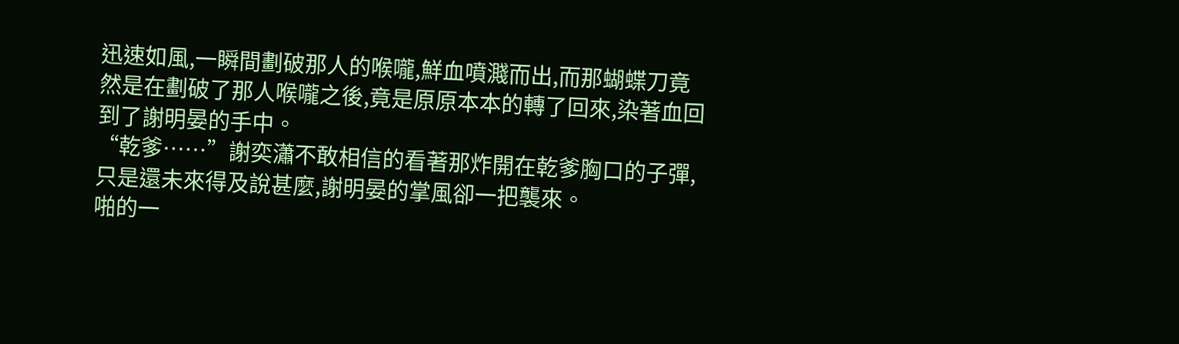迅速如風,一瞬間劃破那人的喉嚨,鮮血噴濺而出,而那蝴蝶刀竟然是在劃破了那人喉嚨之後,竟是原原本本的轉了回來,染著血回到了謝明晏的手中。
“乾爹……”謝奕瀟不敢相信的看著那炸開在乾爹胸口的子彈,只是還未來得及說甚麼,謝明晏的掌風卻一把襲來。
啪的一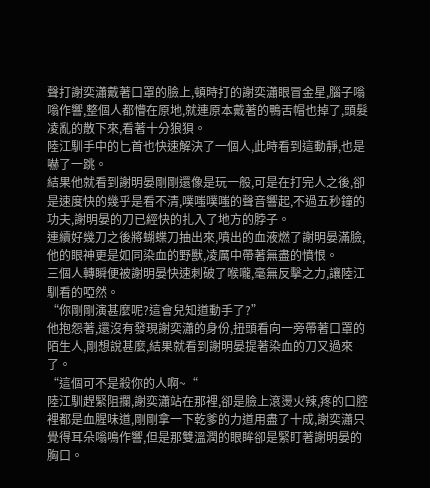聲打謝奕瀟戴著口罩的臉上,頓時打的謝奕瀟眼冒金星,腦子嗡嗡作響,整個人都懵在原地,就連原本戴著的鴨舌帽也掉了,頭髮凌亂的散下來,看著十分狼狽。
陸江馴手中的匕首也快速解決了一個人,此時看到這動靜,也是嚇了一跳。
結果他就看到謝明晏剛剛還像是玩一般,可是在打完人之後,卻是速度快的幾乎是看不清,噗嗤噗嗤的聲音響起,不過五秒鐘的功夫,謝明晏的刀已經快的扎入了地方的脖子。
連續好幾刀之後將蝴蝶刀抽出來,噴出的血液燃了謝明晏滿臉,他的眼神更是如同染血的野獸,凌厲中帶著無盡的憤恨。
三個人轉瞬便被謝明晏快速刺破了喉嚨,毫無反擊之力,讓陸江馴看的啞然。
“你剛剛演甚麼呢?這會兒知道動手了?”
他抱怨著,還沒有發現謝奕瀟的身份,扭頭看向一旁帶著口罩的陌生人,剛想說甚麼,結果就看到謝明晏提著染血的刀又過來了。
“這個可不是殺你的人啊~“
陸江馴趕緊阻攔,謝奕瀟站在那裡,卻是臉上滾燙火辣,疼的口腔裡都是血腥味道,剛剛拿一下乾爹的力道用盡了十成,謝奕瀟只覺得耳朵嗡鳴作響,但是那雙溫潤的眼眸卻是緊盯著謝明晏的胸口。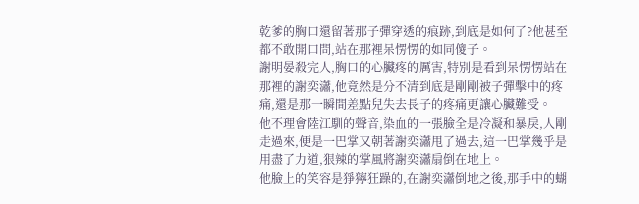乾爹的胸口還留著那子彈穿透的痕跡,到底是如何了?他甚至都不敢開口問,站在那裡呆愣愣的如同傻子。
謝明晏殺完人,胸口的心臟疼的厲害,特別是看到呆愣愣站在那裡的謝奕瀟,他竟然是分不清到底是剛剛被子彈擊中的疼痛,還是那一瞬間差點兒失去長子的疼痛更讓心臟難受。
他不理會陸江馴的聲音,染血的一張臉全是冷凝和暴戾,人剛走過來,便是一巴掌又朝著謝奕瀟甩了過去,這一巴掌幾乎是用盡了力道,狠辣的掌風將謝奕瀟扇倒在地上。
他臉上的笑容是猙獰狂躁的,在謝奕瀟倒地之後,那手中的蝴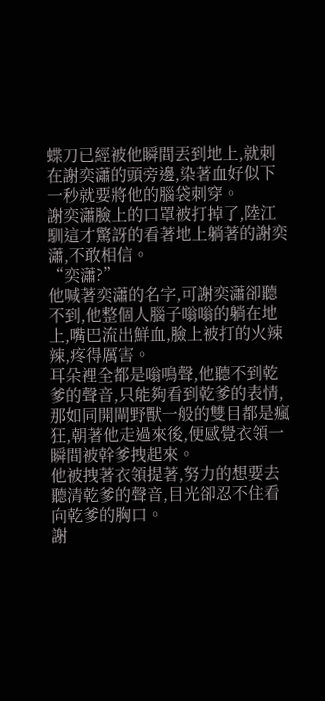蝶刀已經被他瞬間丟到地上,就刺在謝奕瀟的頭旁邊,染著血好似下一秒就要將他的腦袋刺穿。
謝奕瀟臉上的口罩被打掉了,陸江馴這才驚訝的看著地上躺著的謝奕瀟,不敢相信。
“奕瀟?”
他喊著奕瀟的名字,可謝奕瀟卻聽不到,他整個人腦子嗡嗡的躺在地上,嘴巴流出鮮血,臉上被打的火辣辣,疼得厲害。
耳朵裡全都是嗡鳴聲,他聽不到乾爹的聲音,只能夠看到乾爹的表情,那如同開閘野獸一般的雙目都是瘋狂,朝著他走過來後,便感覺衣領一瞬間被幹爹拽起來。
他被拽著衣領提著,努力的想要去聽清乾爹的聲音,目光卻忍不住看向乾爹的胸口。
謝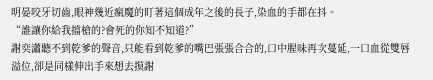明晏咬牙切齒,眼神幾近瘋魔的盯著這個成年之後的長子,染血的手都在抖。
“誰讓你給我擋槍的?會死的你知不知道?”
謝奕瀟聽不到乾爹的聲音,只能看到乾爹的嘴巴張張合合的,口中腥味再次蔓延,一口血從雙唇溢位,卻是同樣伸出手來想去摸謝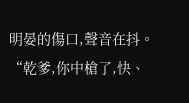明晏的傷口,聲音在抖。
“乾爹,你中槍了,快、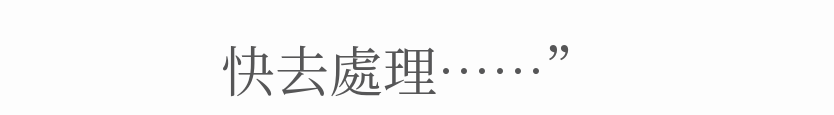快去處理……”